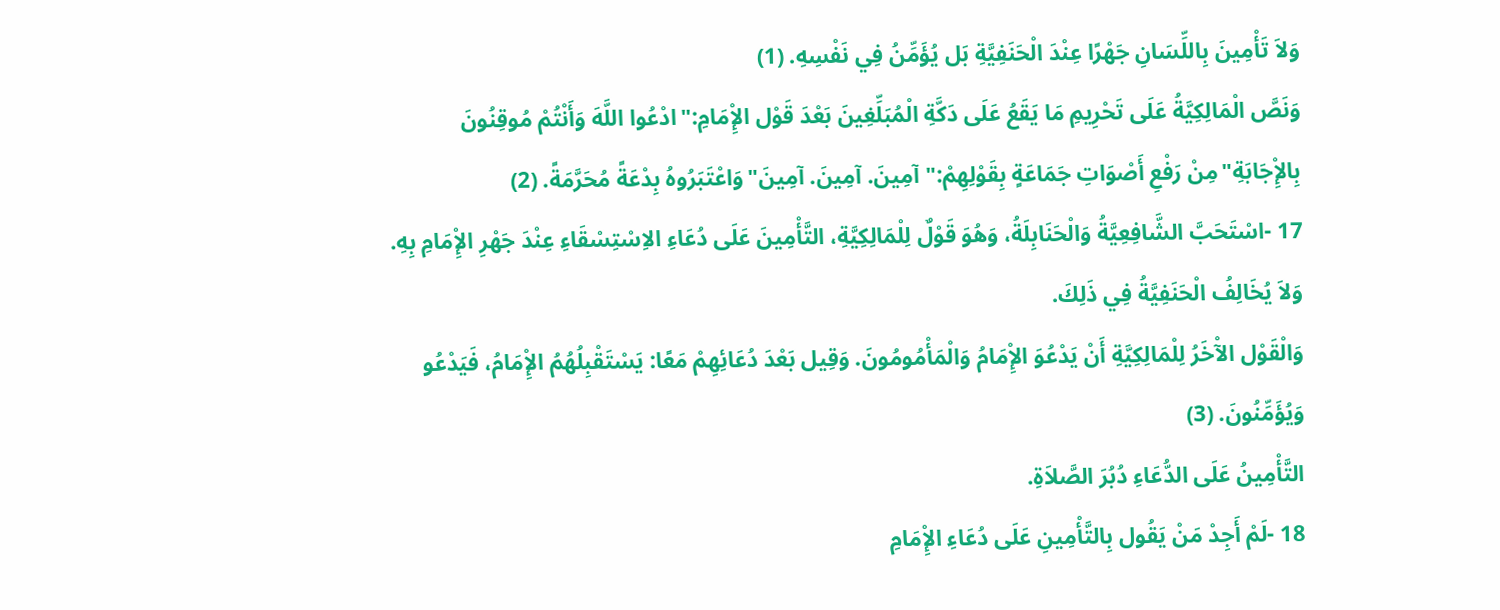وَلاَ تَأْمِينَ بِاللِّسَانِ جَهْرًا عِنْدَ الْحَنَفِيَّةِ بَل يُؤَمِّنُ فِي نَفْسِهِ. (1)
وَنَصَّ الْمَالِكِيَّةُ عَلَى تَحْرِيمِ مَا يَقَعُ عَلَى دَكَّةِ الْمُبَلِّغِينَ بَعْدَ قَوْل الإِْمَامِ:"ادْعُوا اللَّهَ وَأَنْتُمْ مُوقِنُونَ بِالإِْجَابَةِ"مِنْ رَفْعِ أَصْوَاتِ جَمَاعَةٍ بِقَوْلِهِمْ:"آمِينَ. آمِينَ. آمِينَ"وَاعْتَبَرُوهُ بِدْعَةً مُحَرَّمَةً. (2)
17 -اسْتَحَبَّ الشَّافِعِيَّةُ وَالْحَنَابِلَةُ، وَهُوَ قَوْلٌ لِلْمَالِكِيَّةِ، التَّأْمِينَ عَلَى دُعَاءِ الاِسْتِسْقَاءِ عِنْدَ جَهْرِ الإِْمَامِ بِهِ. وَلاَ يُخَالِفُ الْحَنَفِيَّةُ فِي ذَلِكَ.
وَالْقَوْل الآْخَرُ لِلْمَالِكِيَّةِ أَنْ يَدْعُوَ الإِْمَامُ وَالْمَأْمُومُونَ. وَقِيل بَعْدَ دُعَائِهِمْ مَعًا: يَسْتَقْبِلُهُمُ الإِْمَامُ، فَيَدْعُو وَيُؤَمِّنُونَ. (3)
التَّأْمِينُ عَلَى الدُّعَاءِ دُبُرَ الصَّلاَةِ.
18 -لَمْ أَجِدْ مَنْ يَقُول بِالتَّأْمِينِ عَلَى دُعَاءِ الإِْمَامِ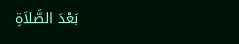بَعْدَ الصَّلاَةِ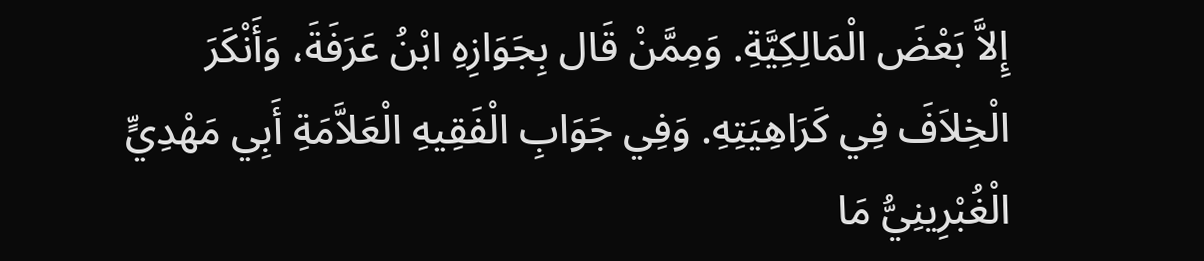إِلاَّ بَعْضَ الْمَالِكِيَّةِ. وَمِمَّنْ قَال بِجَوَازِهِ ابْنُ عَرَفَةَ، وَأَنْكَرَ الْخِلاَفَ فِي كَرَاهِيَتِهِ. وَفِي جَوَابِ الْفَقِيهِ الْعَلاَّمَةِ أَبِي مَهْدِيٍّ الْغُبْرِينِيُّ مَا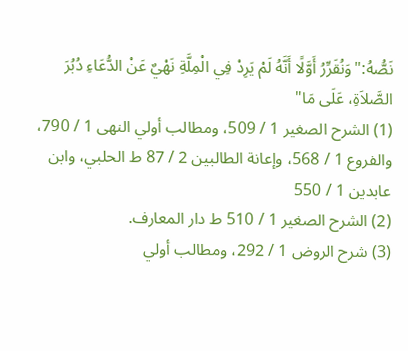نَصُّهُ:"وَنُقَرِّرُ أَوَّلًا أَنَّهُ لَمْ يَرِدْ فِي الْمِلَّةِ نَهْيٌ عَنْ الدُّعَاءِ دُبُرَ الصَّلاَةِ، عَلَى مَا"
(1) الشرح الصغير 1 / 509، ومطالب أولي النهى 1 / 790، والفروع 1 / 568، وإعانة الطالبين 2 / 87 ط الحلبي، وابن عابدين 1 / 550
(2) الشرح الصغير 1 / 510 ط دار المعارف.
(3) شرح الروض 1 / 292، ومطالب أولي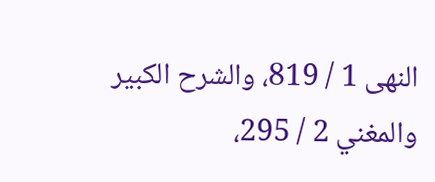النهى 1 / 819، والشرح الكبير والمغني 2 / 295،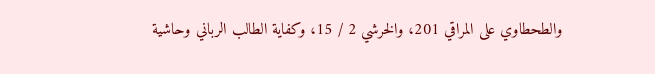والطحطاوي على المراقي 201، والخرشي 2 / 15، وكفاية الطالب الرباني وحاشية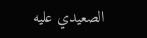الصعيدي عليه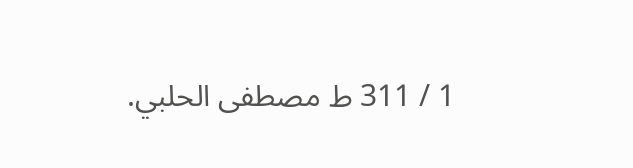1 / 311 ط مصطفى الحلبي.